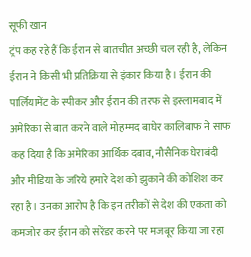सूफी खान
ट्रंप कह रहे हैं कि ईरान से बातचीत अच्छी चल रही है, लेकिन ईरान ने किसी भी प्रतिक्रिया से इंकार किया है। ईरान की पार्लियामेंट के स्पीकर और ईरान की तरफ से इस्लामबाद में अमेरिका से बात करने वाले मोहम्मद बाघेर कालिबाफ ने साफ कह दिया है कि अमेरिका आर्थिक दबाव, नौसैनिक घेराबंदी और मीडिया के जरिये हमारे देश को झुकाने की कोशिश कर रहा है। उनका आरोप है कि इन तरीकों से देश की एकता को कमजोर कर ईरान को सरेंडर करने पर मजबूर किया जा रहा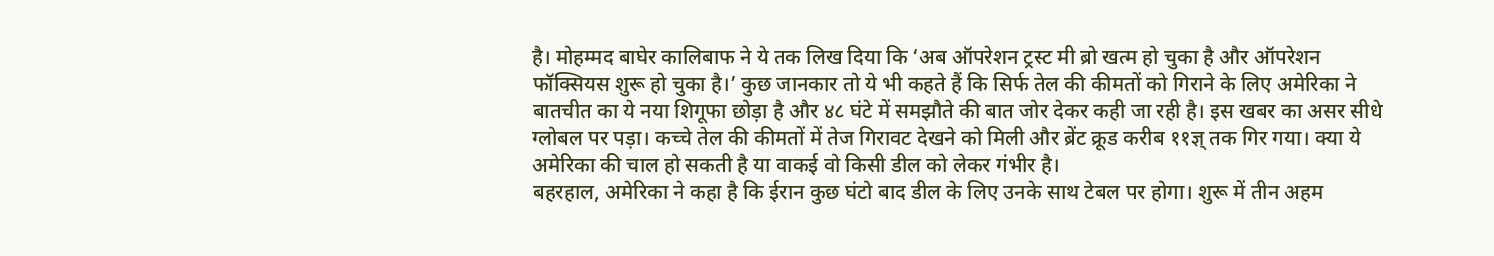है। मोहम्मद बाघेर कालिबाफ ने ये तक लिख दिया कि ‘अब ऑपरेशन ट्रस्ट मी ब्रो खत्म हो चुका है और ऑपरेशन फॉक्सियस शुरू हो चुका है।’ कुछ जानकार तो ये भी कहते हैं कि सिर्फ तेल की कीमतों को गिराने के लिए अमेरिका ने बातचीत का ये नया शिगूफा छोड़ा है और ४८ घंटे में समझौते की बात जोर देकर कही जा रही है। इस खबर का असर सीधे ग्लोबल पर पड़ा। कच्चे तेल की कीमतों में तेज गिरावट देखने को मिली और ब्रेंट क्रूड करीब ११ज्ञ् तक गिर गया। क्या ये अमेरिका की चाल हो सकती है या वाकई वो किसी डील को लेकर गंभीर है।
बहरहाल, अमेरिका ने कहा है कि ईरान कुछ घंटो बाद डील के लिए उनके साथ टेबल पर होगा। शुरू में तीन अहम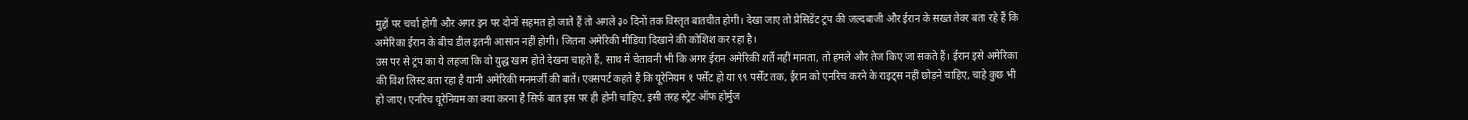मुद्दों पर चर्चा होगी और अगर इन पर दोनों सहमत हो जाते हैं तो अगले ३० दिनों तक विस्तृत बातचीत होगी। देखा जाए तो प्रेसिडेंट ट्रंप की जल्दबाजी और ईरान के सख्त तेवर बता रहे हैं कि अमेरिका ईरान के बीच डील इतनी आसान नहीं होगी। जितना अमेरिकी मीडिया दिखाने की कोशिश कर रहा है।
उस पर से ट्रंप का ये लहजा कि वो युद्ध खत्म होते देखना चाहते हैं, साथ में चेतावनी भी कि अगर ईरान अमेरिकी शर्तें नहीं मानता, तो हमले और तेज किए जा सकते हैं। ईरान इसे अमेरिका की विश लिस्ट बता रहा है यानी अमेरिकी मनमर्जी की बातें। एक्सपर्ट कहते हैं कि यूरेनियम १ पर्सेंट हो या ९९ पर्सेंट तक, ईरान को एनरिच करने के राइट्स नहीं छोड़ने चाहिए, चाहे कुछ भी हो जाए। एनरिच यूरेनियम का क्या करना है सिर्फ बात इस पर ही होनी चाहिए, इसी तरह स्ट्रेट ऑफ होर्मुज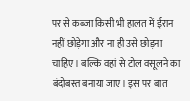पर से कब्जा किसी भी हालत में ईरान नहीं छोड़ेगा और ना ही उसे छोड़ना चाहिए। बल्कि वहां से टोल वसूलने का बंदोबस्त बनाया जाए। इस पर बात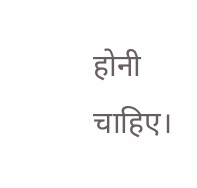होनी चाहिए।